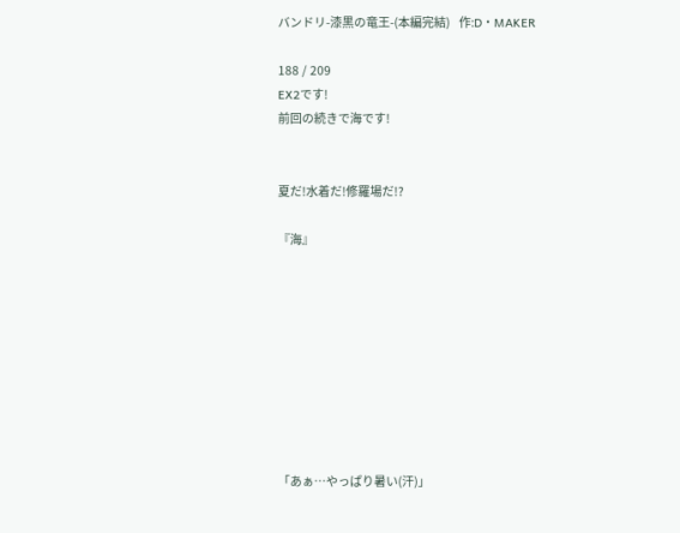バンドリ-漆黒の竜王-(本編完結)   作:D・MAKER

188 / 209
EX2です!
前回の続きで海です!


夏だ!水着だ!修羅場だ!?

『海』









「あぁ…やっぱり暑い(汗)」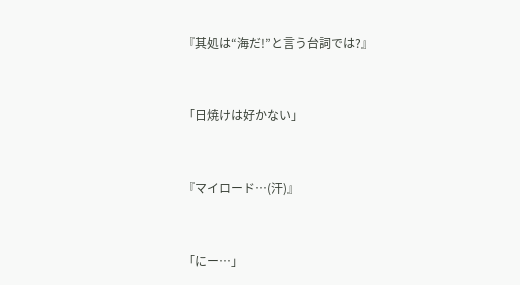『其処は“海だ!”と言う台詞では?』



「日焼けは好かない」



『マイロード…(汗)』



「にー…」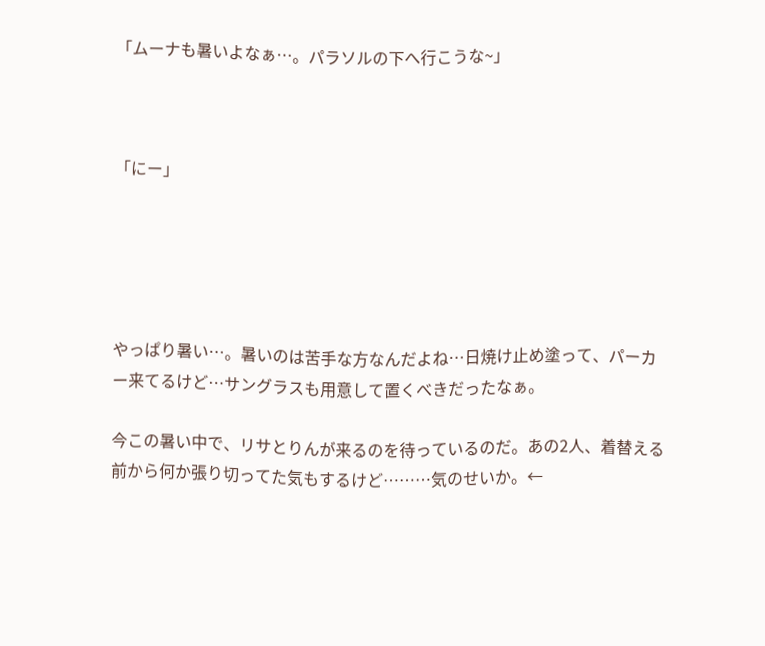「ムーナも暑いよなぁ…。パラソルの下へ行こうな~」



「にー」





やっぱり暑い…。暑いのは苦手な方なんだよね…日焼け止め塗って、パーカー来てるけど…サングラスも用意して置くべきだったなぁ。

今この暑い中で、リサとりんが来るのを待っているのだ。あの2人、着替える前から何か張り切ってた気もするけど………気のせいか。←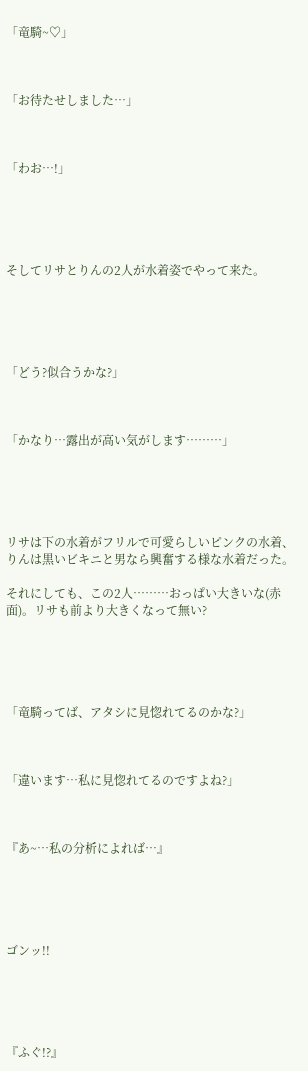「竜騎~♡」



「お待たせしました…」



「わお…!」





そしてリサとりんの2人が水着姿でやって来た。





「どう?似合うかな?」



「かなり…露出が高い気がします………」





リサは下の水着がフリルで可愛らしいピンクの水着、りんは黒いビキニと男なら興奮する様な水着だった。

それにしても、この2人………おっぱい大きいな(赤面)。リサも前より大きくなって無い?





「竜騎ってば、アタシに見惚れてるのかな?」



「違います…私に見惚れてるのですよね?」



『あ~…私の分析によれば…』





ゴンッ!!





『ふぐ!?』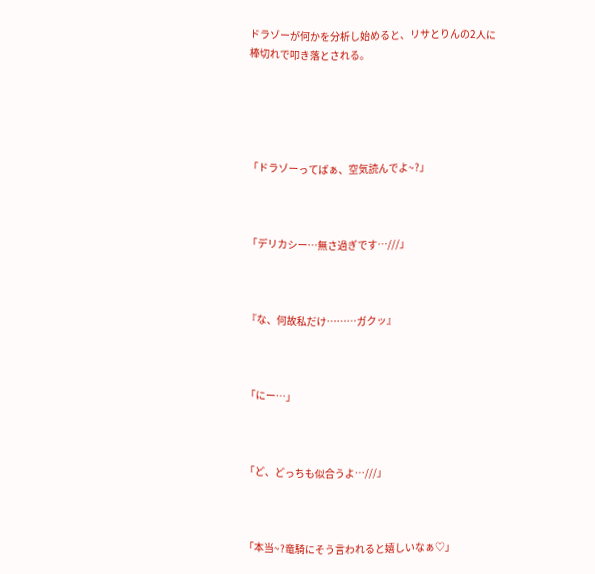ドラゾーが何かを分析し始めると、リサとりんの2人に棒切れで叩き落とされる。





「ドラゾーってばぁ、空気読んでよ~?」



「デリカシー…無さ過ぎです…///」



『な、何故私だけ………ガクッ』



「にー…」



「ど、どっちも似合うよ…///」



「本当~?竜騎にそう言われると嬉しいなぁ♡」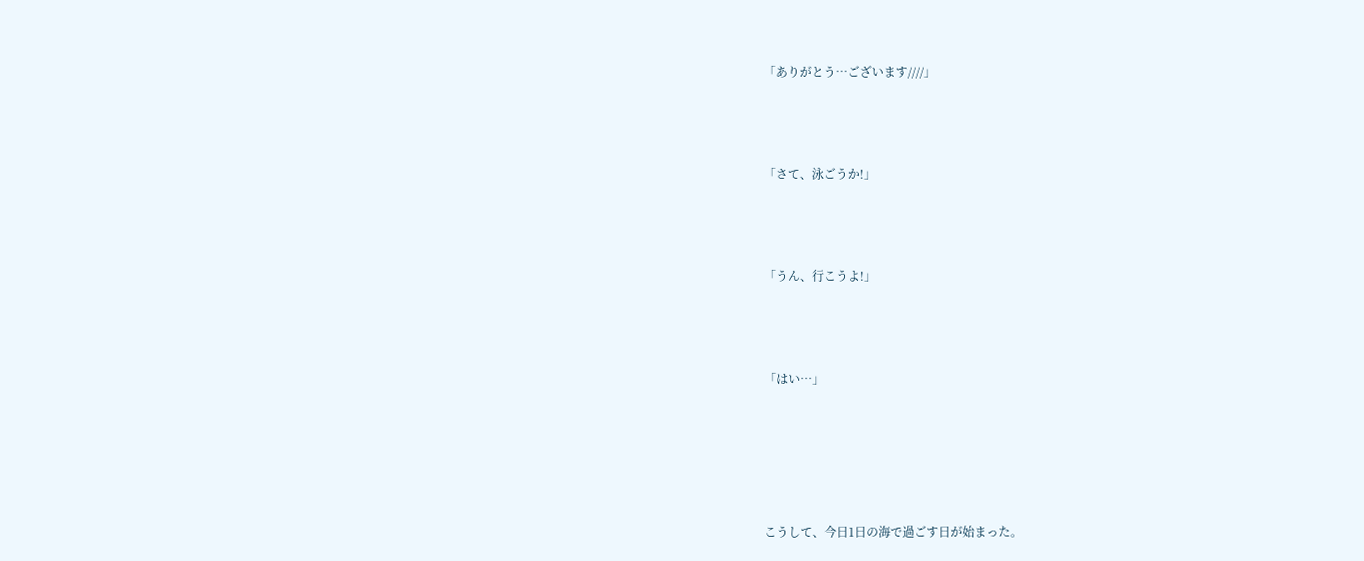「ありがとう…ございます////」



「さて、泳ごうか!」



「うん、行こうよ!」



「はい…」





こうして、今日1日の海で過ごす日が始まった。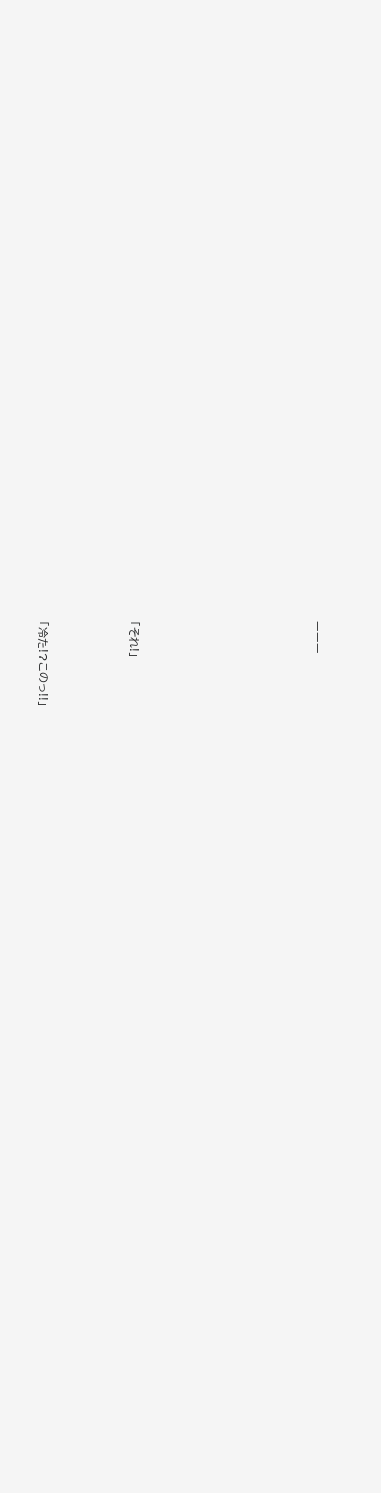ーーー







「それ!」



「冷た!?このっ!!」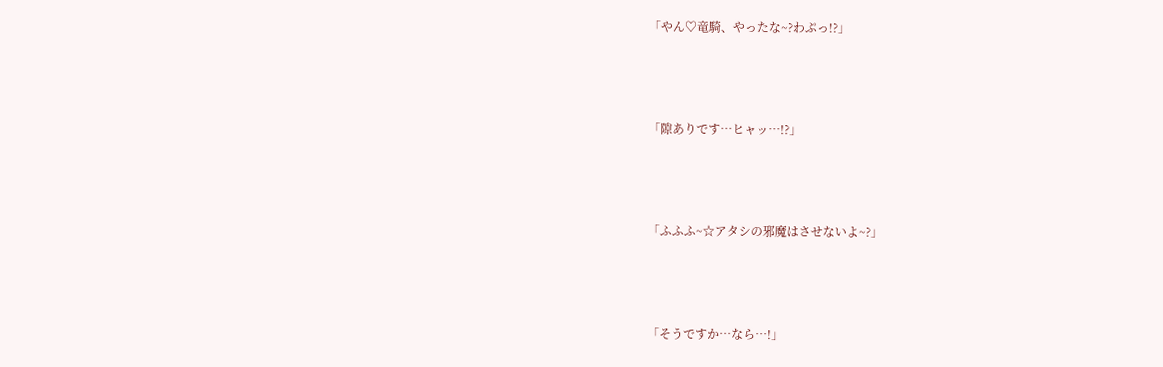「やん♡竜騎、やったな~?わぷっ!?」



「隙ありです…ヒャッ…!?」



「ふふふ~☆アタシの邪魔はさせないよ~?」



「そうですか…なら…!」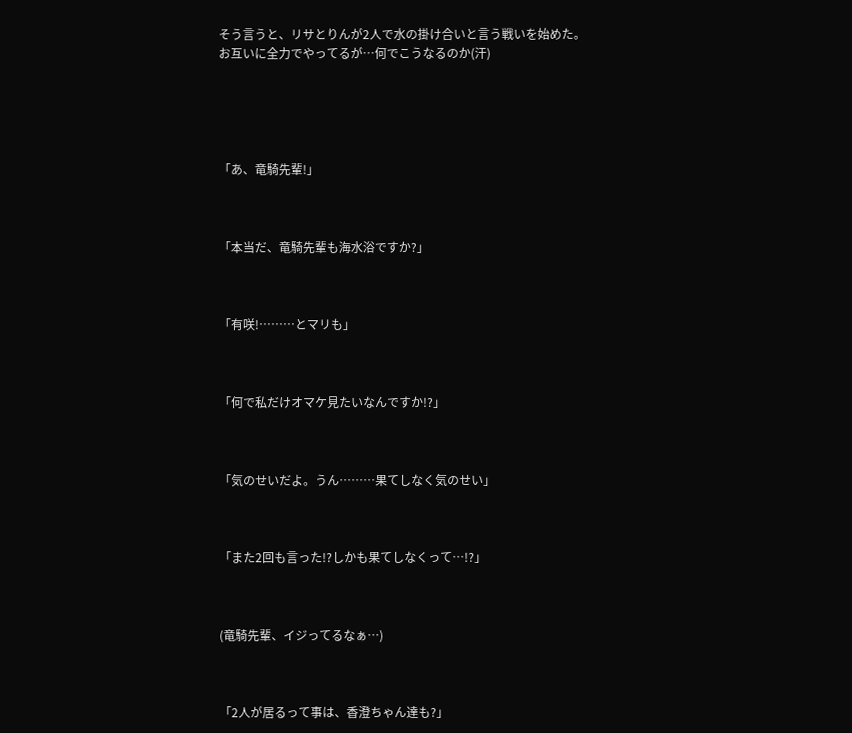そう言うと、リサとりんが2人で水の掛け合いと言う戦いを始めた。お互いに全力でやってるが…何でこうなるのか(汗)





「あ、竜騎先輩!」



「本当だ、竜騎先輩も海水浴ですか?」



「有咲!………とマリも」



「何で私だけオマケ見たいなんですか!?」



「気のせいだよ。うん………果てしなく気のせい」



「また2回も言った!?しかも果てしなくって…!?」



(竜騎先輩、イジってるなぁ…)



「2人が居るって事は、香澄ちゃん達も?」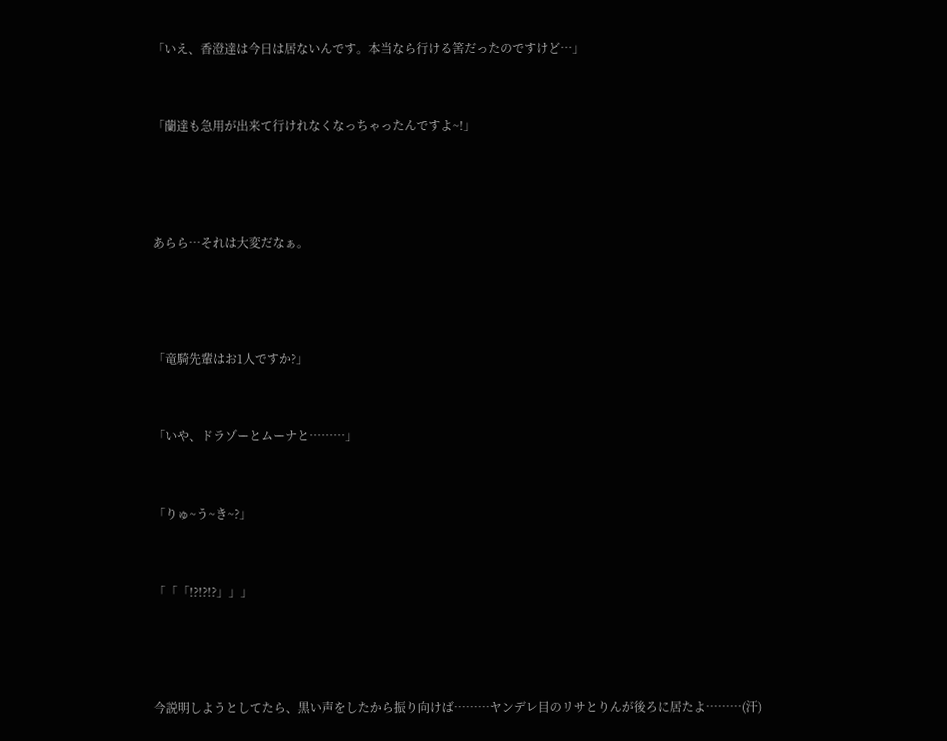「いえ、香澄達は今日は居ないんです。本当なら行ける筈だったのですけど…」



「蘭達も急用が出来て行けれなくなっちゃったんですよ~!」





あらら…それは大変だなぁ。





「竜騎先輩はお1人ですか?」



「いや、ドラゾーとムーナと………」



「りゅ~う~き~?」



「「「!?!?!?」」」





今説明しようとしてたら、黒い声をしたから振り向けば………ヤンデレ目のリサとりんが後ろに居たよ………(汗)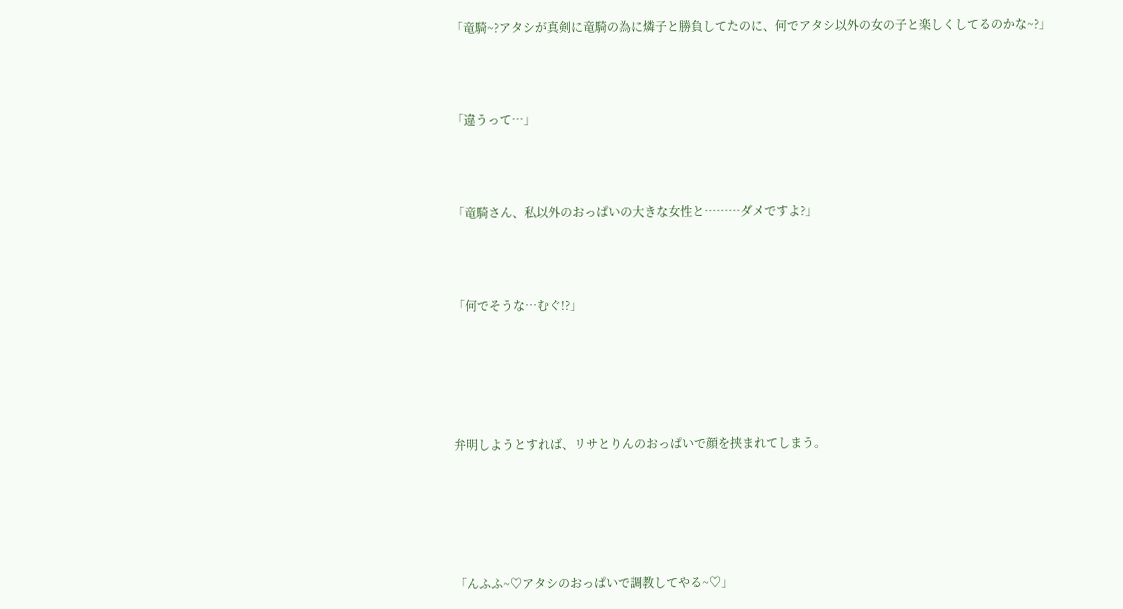「竜騎~?アタシが真剣に竜騎の為に燐子と勝負してたのに、何でアタシ以外の女の子と楽しくしてるのかな~?」



「違うって…」



「竜騎さん、私以外のおっぱいの大きな女性と………ダメですよ?」



「何でそうな…むぐ!?」





弁明しようとすれば、リサとりんのおっぱいで顔を挟まれてしまう。





「んふふ~♡アタシのおっぱいで調教してやる~♡」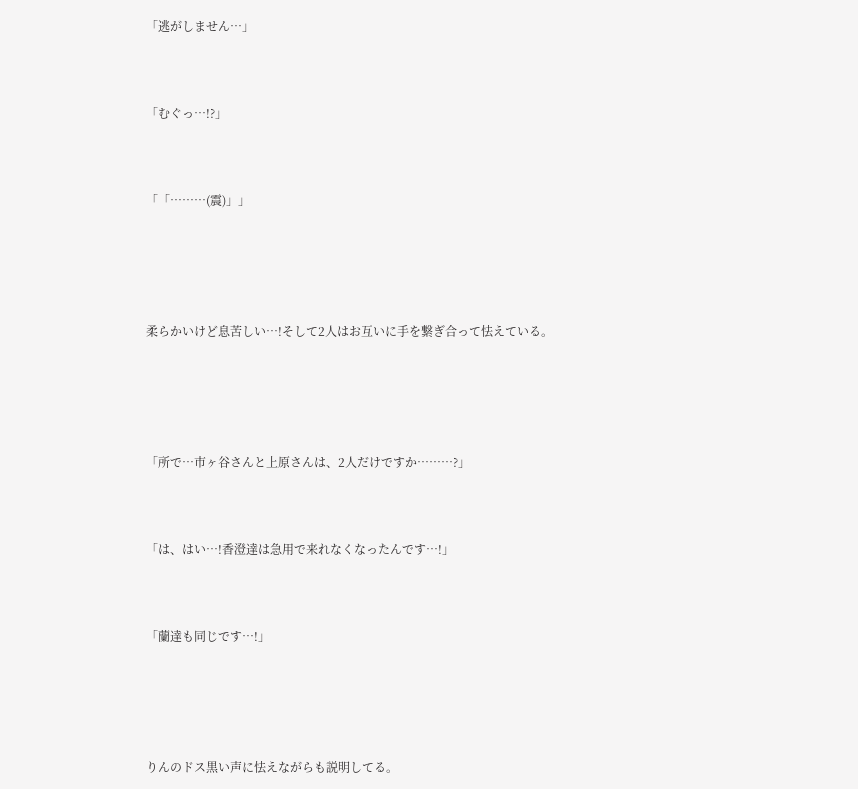「逃がしません…」



「むぐっ…!?」



「「………(震)」」





柔らかいけど息苦しい…!そして2人はお互いに手を繋ぎ合って怯えている。





「所で…市ヶ谷さんと上原さんは、2人だけですか………?」



「は、はい…!香澄達は急用で来れなくなったんです…!」



「蘭達も同じです…!」





りんのドス黒い声に怯えながらも説明してる。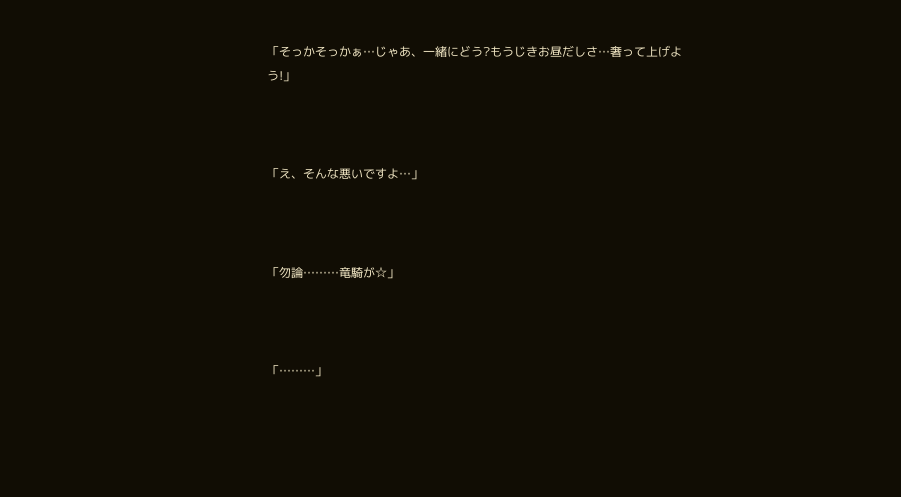「そっかそっかぁ…じゃあ、一緒にどう?もうじきお昼だしさ…奢って上げよう!」



「え、そんな悪いですよ…」



「勿論………竜騎が☆」



「………」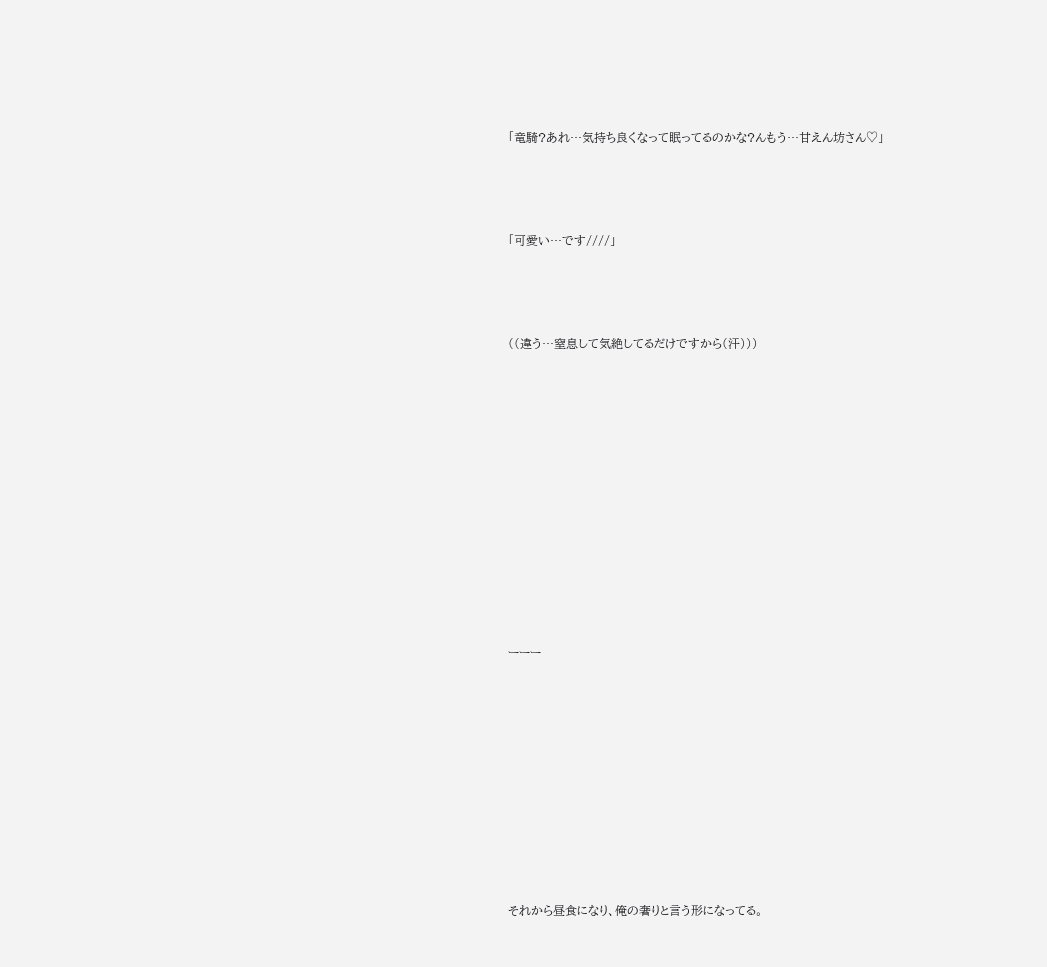「竜騎?あれ…気持ち良くなって眠ってるのかな?んもう…甘えん坊さん♡」



「可愛い…です////」



((違う…窒息して気絶してるだけですから(汗)))











ーーー









それから昼食になり、俺の奢りと言う形になってる。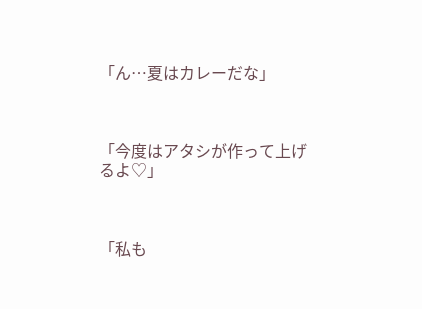「ん…夏はカレーだな」



「今度はアタシが作って上げるよ♡」



「私も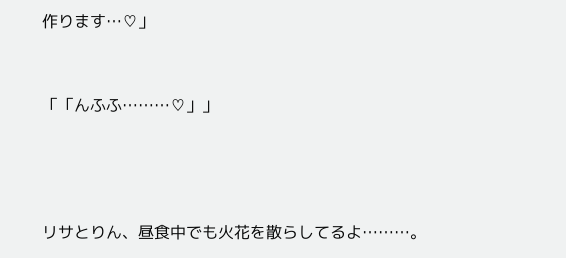作ります…♡」



「「んふふ………♡」」





リサとりん、昼食中でも火花を散らしてるよ………。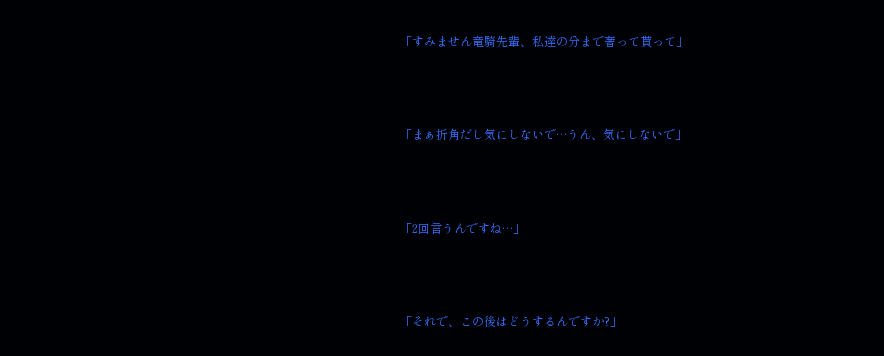「すみません竜騎先輩、私達の分まで奢って貰って」



「まぁ折角だし気にしないで…うん、気にしないで」



「2回言うんですね…」



「それで、この後はどうするんですか?」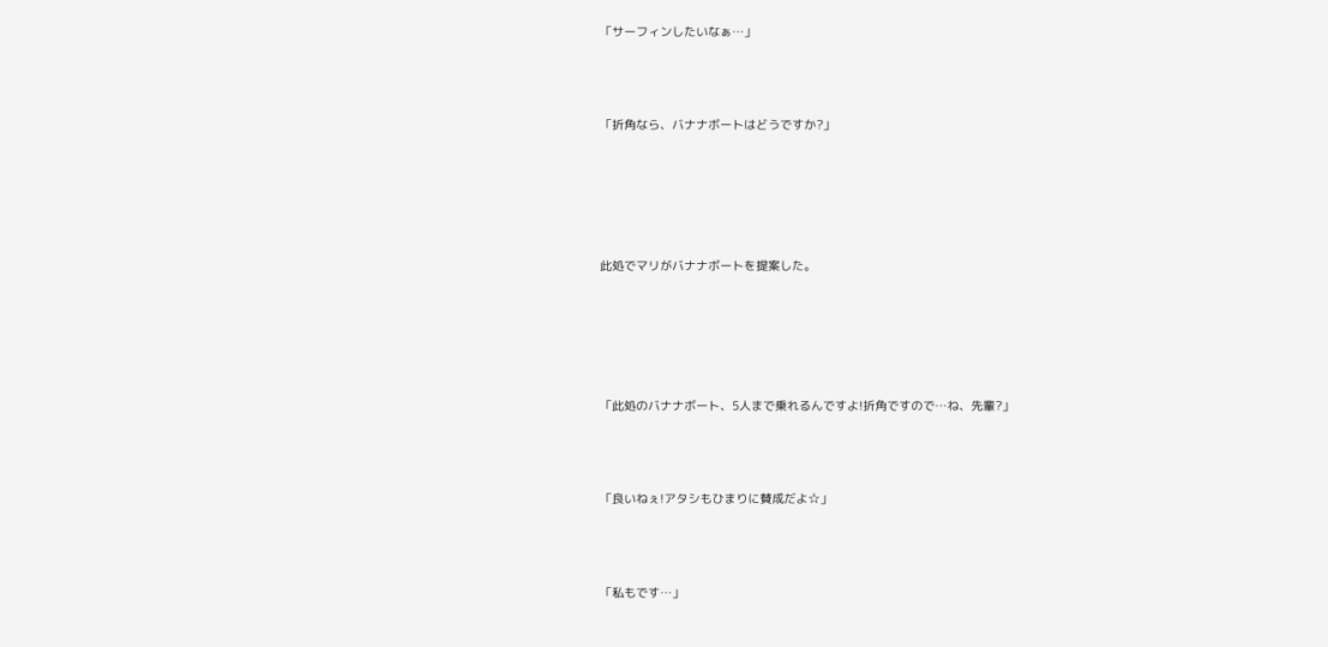「サーフィンしたいなぁ…」



「折角なら、バナナボートはどうですか?」





此処でマリがバナナボートを提案した。





「此処のバナナボート、5人まで乗れるんですよ!折角ですので…ね、先輩?」



「良いねぇ!アタシもひまりに賛成だよ☆」



「私もです…」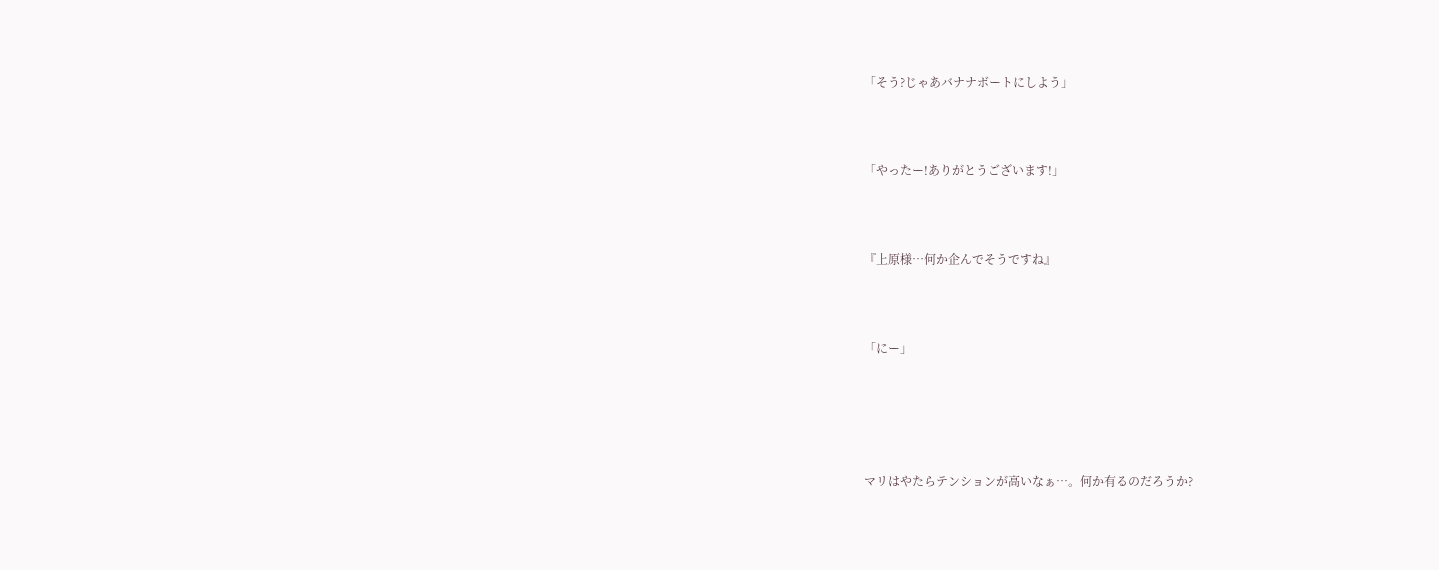「そう?じゃあバナナボートにしよう」



「やったー!ありがとうございます!」



『上原様…何か企んでそうですね』



「にー」





マリはやたらテンションが高いなぁ…。何か有るのだろうか?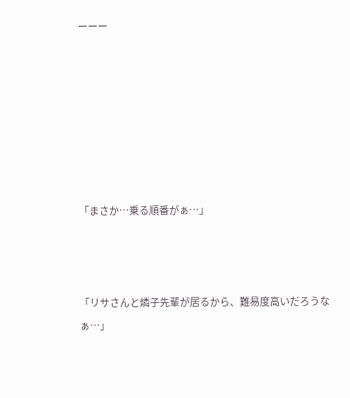ーーー







「まさか…乗る順番がぁ…」



「リサさんと燐子先輩が居るから、難易度高いだろうなぁ…」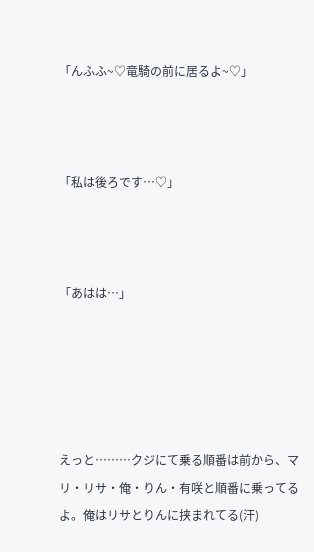「んふふ~♡竜騎の前に居るよ~♡」



「私は後ろです…♡」



「あはは…」





えっと………クジにて乗る順番は前から、マリ・リサ・俺・りん・有咲と順番に乗ってるよ。俺はリサとりんに挟まれてる(汗)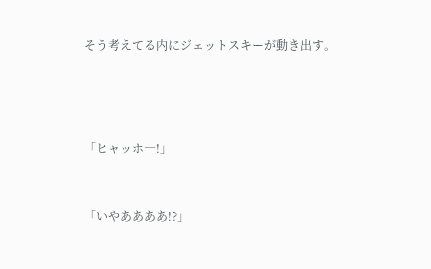そう考えてる内にジェットスキーが動き出す。





「ヒャッホ―!」



「いやああああ!?」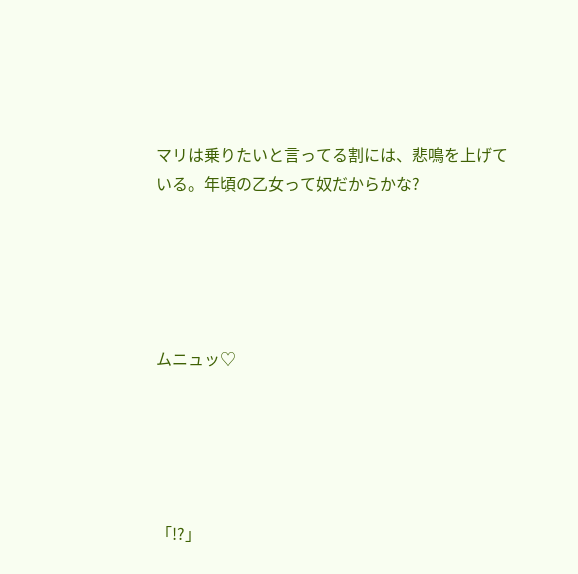マリは乗りたいと言ってる割には、悲鳴を上げている。年頃の乙女って奴だからかな?





ムニュッ♡





「!?」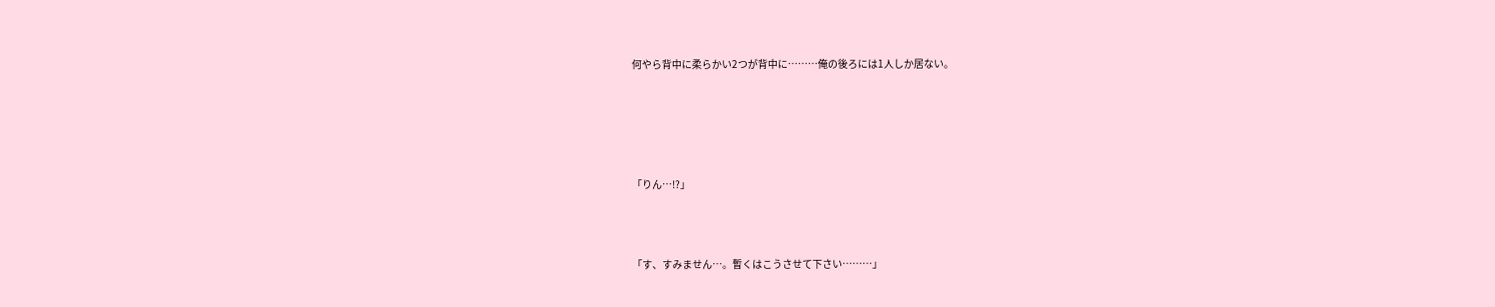何やら背中に柔らかい2つが背中に………俺の後ろには1人しか居ない。





「りん…!?」



「す、すみません…。暫くはこうさせて下さい………」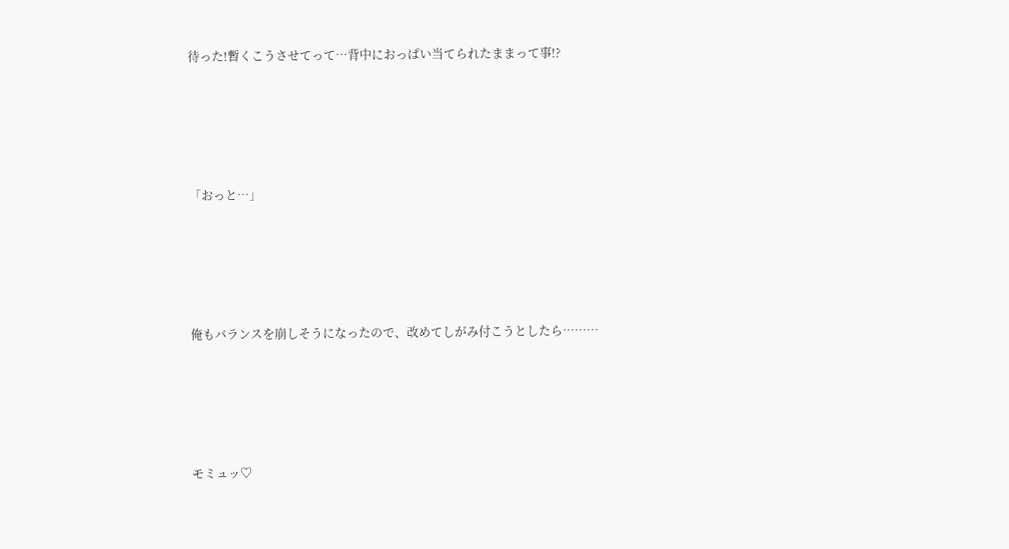待った!暫くこうさせてって…背中におっぱい当てられたままって事!?





「おっと…」





俺もバランスを崩しそうになったので、改めてしがみ付こうとしたら………





モミュッ♡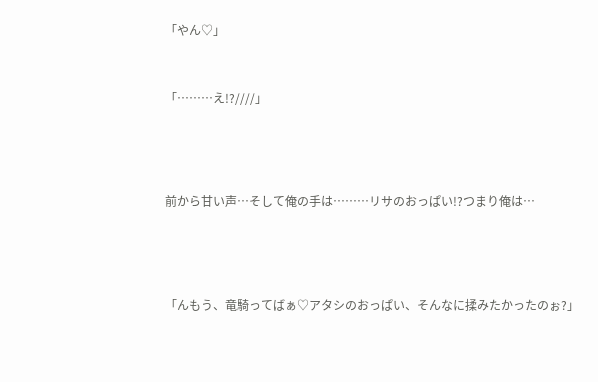「やん♡」



「………え!?////」





前から甘い声…そして俺の手は………リサのおっぱい!?つまり俺は…





「んもう、竜騎ってばぁ♡アタシのおっぱい、そんなに揉みたかったのぉ?」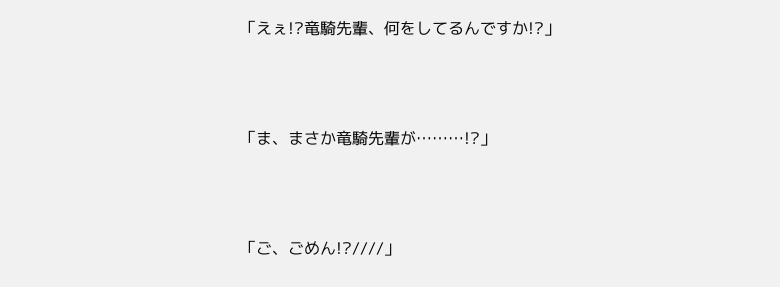「えぇ!?竜騎先輩、何をしてるんですか!?」



「ま、まさか竜騎先輩が………!?」



「ご、ごめん!?////」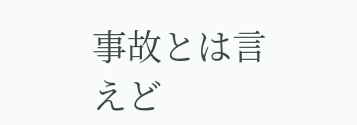事故とは言えど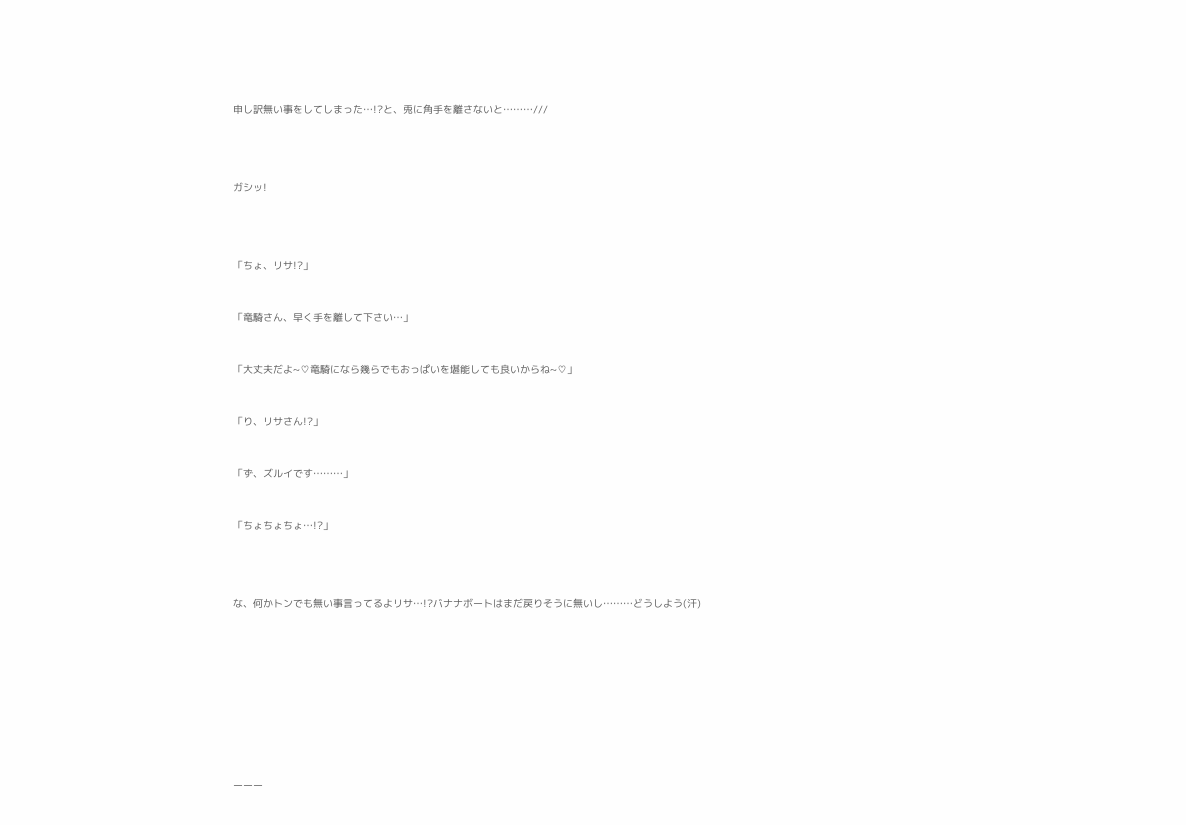申し訳無い事をしてしまった…!?と、兎に角手を離さないと………///





ガシッ!





「ちょ、リサ!?」



「竜騎さん、早く手を離して下さい…」



「大丈夫だよ~♡竜騎になら幾らでもおっぱいを堪能しても良いからね~♡」



「り、リサさん!?」



「ず、ズルイです………」



「ちょちょちょ…!?」





な、何かトンでも無い事言ってるよリサ…!?バナナボートはまだ戻りそうに無いし………どうしよう(汗)













ーーー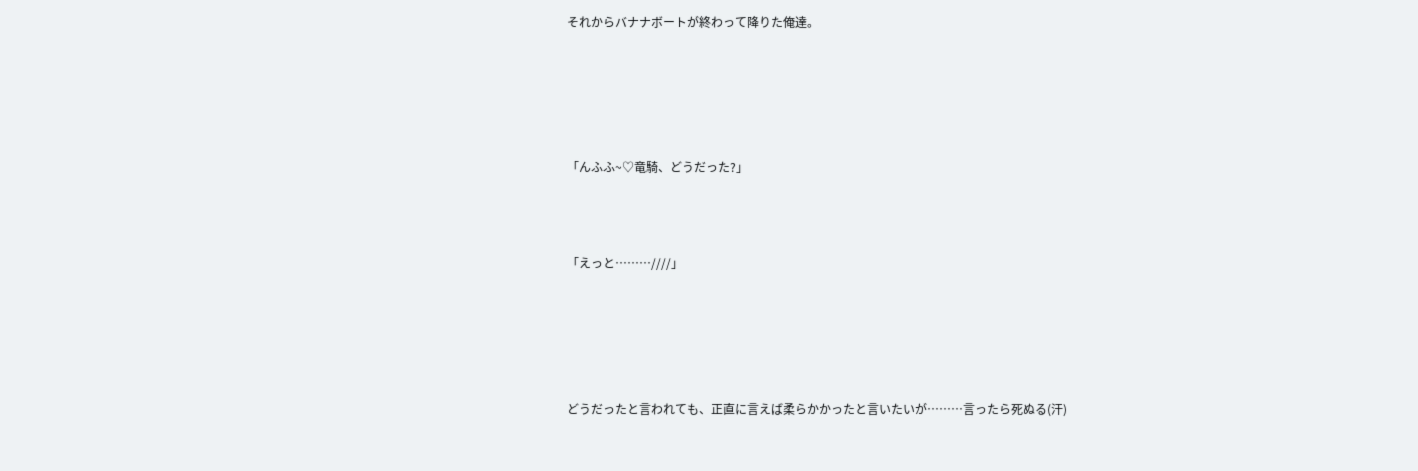それからバナナボートが終わって降りた俺達。





「んふふ~♡竜騎、どうだった?」



「えっと………////」





どうだったと言われても、正直に言えば柔らかかったと言いたいが………言ったら死ぬる(汗)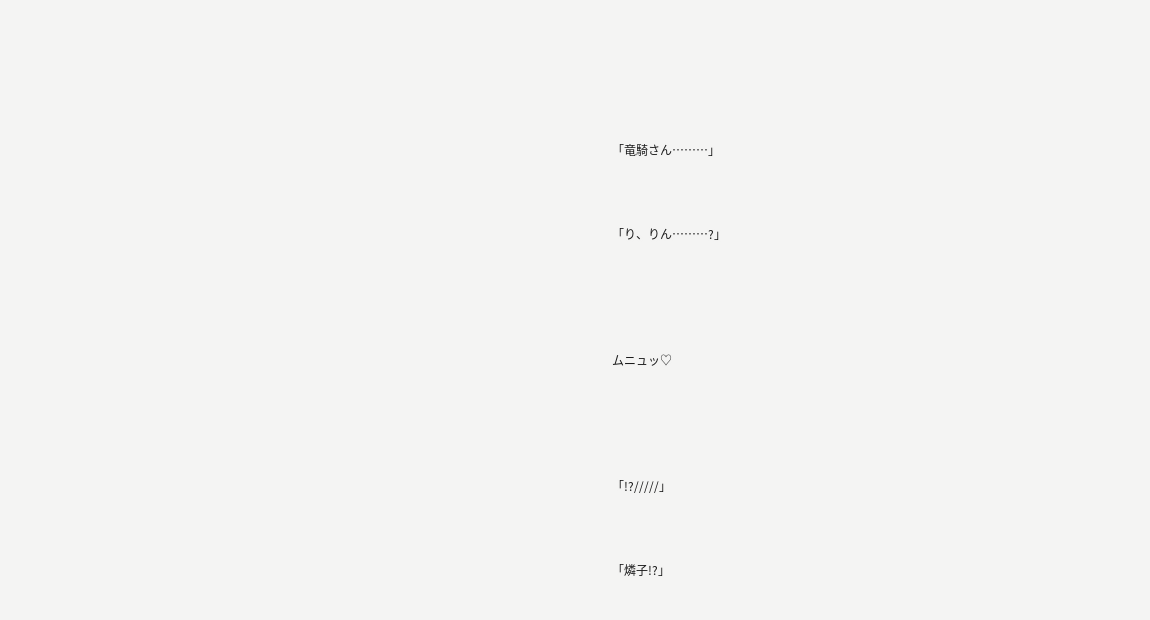「竜騎さん………」



「り、りん………?」





ムニュッ♡





「!?/////」



「燐子!?」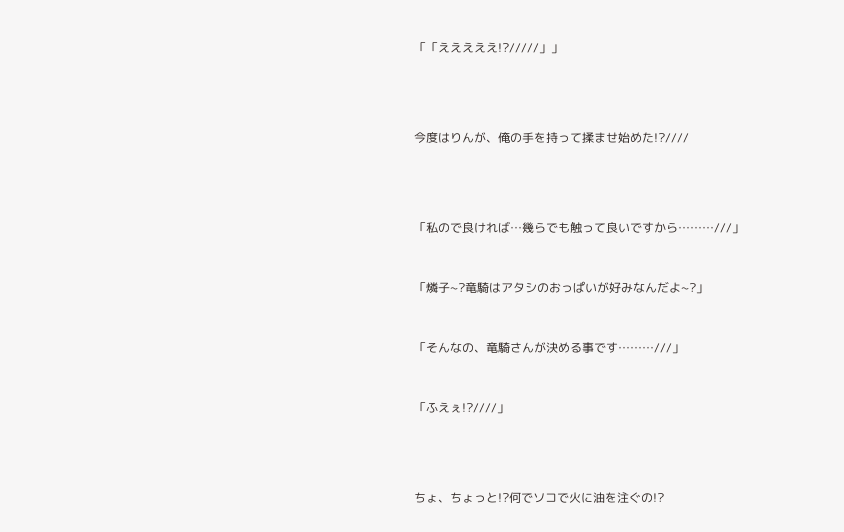「「えええええ!?/////」」





今度はりんが、俺の手を持って揉ませ始めた!?////





「私ので良ければ…幾らでも触って良いですから………///」



「燐子~?竜騎はアタシのおっぱいが好みなんだよ~?」



「そんなの、竜騎さんが決める事です………///」



「ふえぇ!?////」





ちょ、ちょっと!?何でソコで火に油を注ぐの!?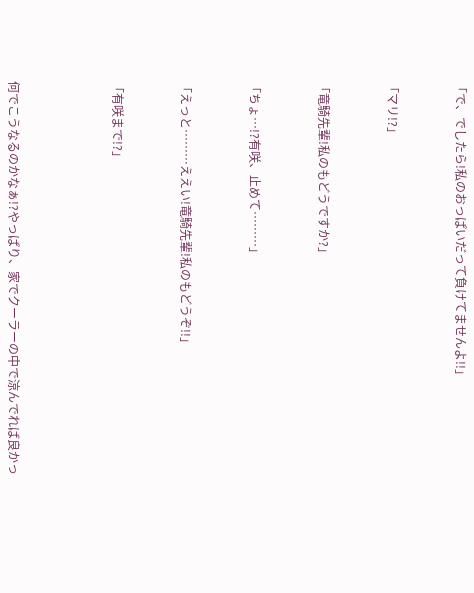「で、でしたら!私のおっぱいだって負けてませんよ!!」



「マリ!?」



「竜騎先輩!私のもどうですか?」



「ちょ…!?有咲、止めて………」



「えっと………ええい!竜騎先輩!私のもどうぞ!!」



「有咲まで!?」





何でこうなるのかなぁ!?やっぱり、家でクーラーの中で涼んでれば良かっ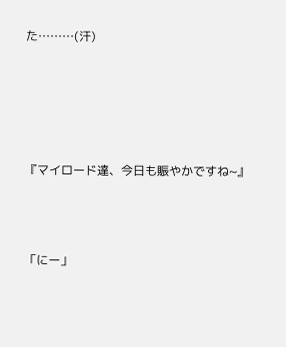た………(汗)





『マイロード達、今日も賑やかですね~』



「にー」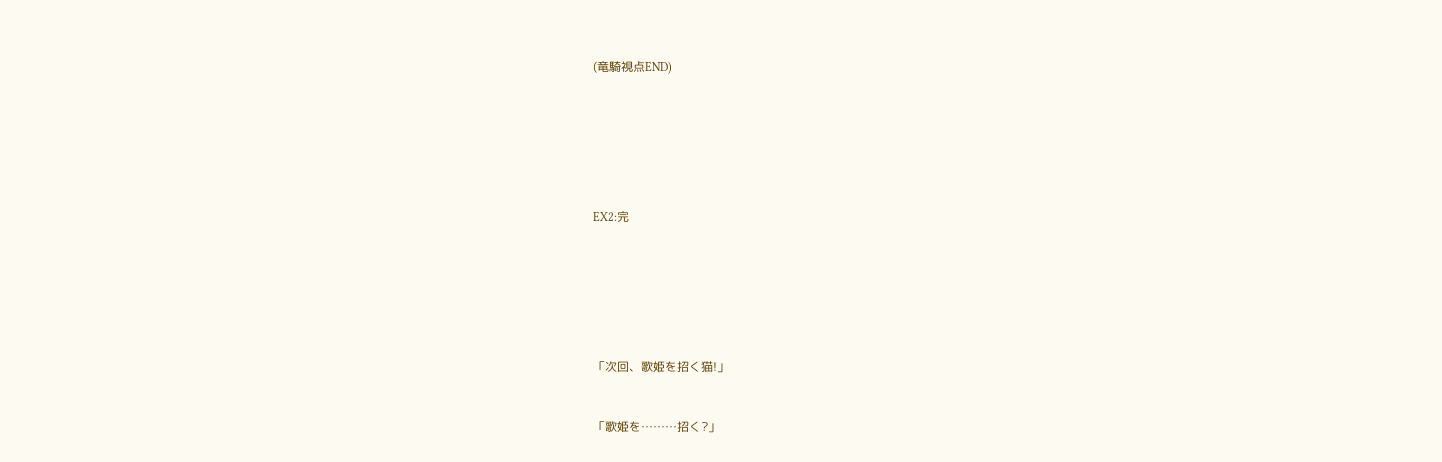(竜騎視点END)









EX2:完









「次回、歌姫を招く猫!」



「歌姫を………招く?」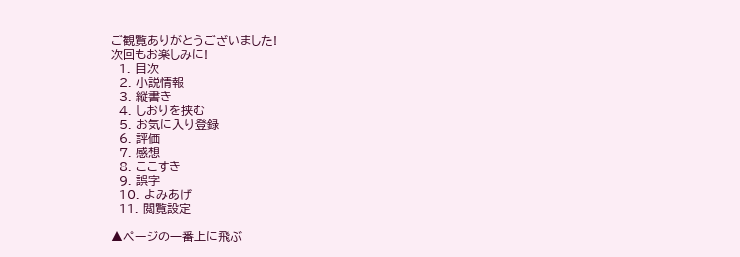ご観覧ありがとうございました!
次回もお楽しみに!
  1. 目次
  2. 小説情報
  3. 縦書き
  4. しおりを挟む
  5. お気に入り登録
  6. 評価
  7. 感想
  8. ここすき
  9. 誤字
  10. よみあげ
  11. 閲覧設定

▲ページの一番上に飛ぶ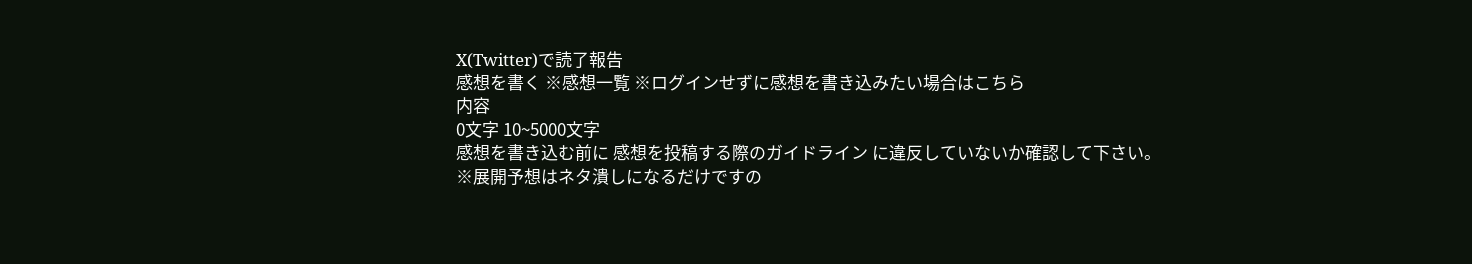X(Twitter)で読了報告
感想を書く ※感想一覧 ※ログインせずに感想を書き込みたい場合はこちら
内容
0文字 10~5000文字
感想を書き込む前に 感想を投稿する際のガイドライン に違反していないか確認して下さい。
※展開予想はネタ潰しになるだけですの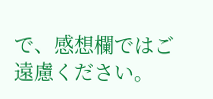で、感想欄ではご遠慮ください。